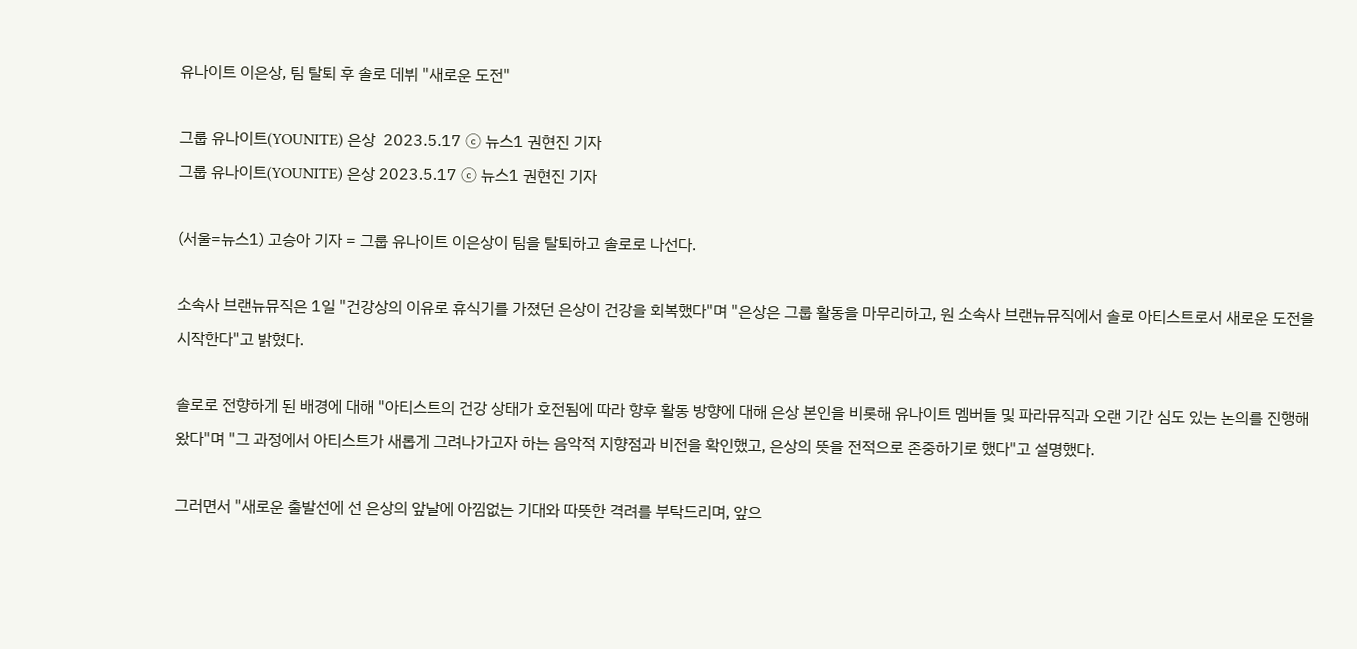유나이트 이은상, 팀 탈퇴 후 솔로 데뷔 "새로운 도전"

그룹 유나이트(YOUNITE) 은상  2023.5.17 ⓒ 뉴스1 권현진 기자
그룹 유나이트(YOUNITE) 은상 2023.5.17 ⓒ 뉴스1 권현진 기자

(서울=뉴스1) 고승아 기자 = 그룹 유나이트 이은상이 팀을 탈퇴하고 솔로로 나선다.

소속사 브랜뉴뮤직은 1일 "건강상의 이유로 휴식기를 가졌던 은상이 건강을 회복했다"며 "은상은 그룹 활동을 마무리하고, 원 소속사 브랜뉴뮤직에서 솔로 아티스트로서 새로운 도전을 시작한다"고 밝혔다.

솔로로 전향하게 된 배경에 대해 "아티스트의 건강 상태가 호전됨에 따라 향후 활동 방향에 대해 은상 본인을 비롯해 유나이트 멤버들 및 파라뮤직과 오랜 기간 심도 있는 논의를 진행해 왔다"며 "그 과정에서 아티스트가 새롭게 그려나가고자 하는 음악적 지향점과 비전을 확인했고, 은상의 뜻을 전적으로 존중하기로 했다"고 설명했다.

그러면서 "새로운 출발선에 선 은상의 앞날에 아낌없는 기대와 따뜻한 격려를 부탁드리며, 앞으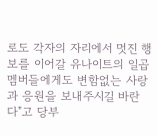로도 각자의 자리에서 멋진 행보를 이어갈 유나이트의 일곱 멤버들에게도 변함없는 사랑과 응원을 보내주시길 바란다"고 당부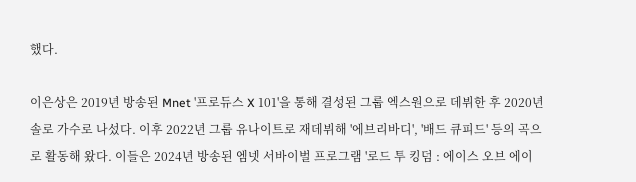했다.

이은상은 2019년 방송된 Mnet '프로듀스 X 101'을 통해 결성된 그룹 엑스원으로 데뷔한 후 2020년 솔로 가수로 나섰다. 이후 2022년 그룹 유나이트로 재데뷔해 '에브리바디', '배드 큐피드' 등의 곡으로 활동해 왔다. 이들은 2024년 방송된 엠넷 서바이벌 프로그램 '로드 투 킹덤 : 에이스 오브 에이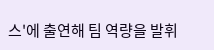스'에 출연해 팀 역량을 발휘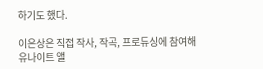하기도 했다.

이은상은 직접 작사, 작곡, 프로듀싱에 참여해 유나이트 앨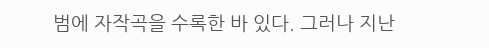범에 자작곡을 수록한 바 있다. 그러나 지난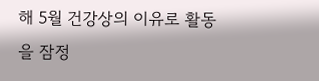해 5월 건강상의 이유로 활동을 잠정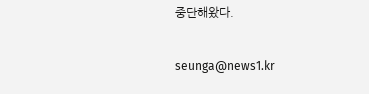중단해왔다.

seunga@news1.kr